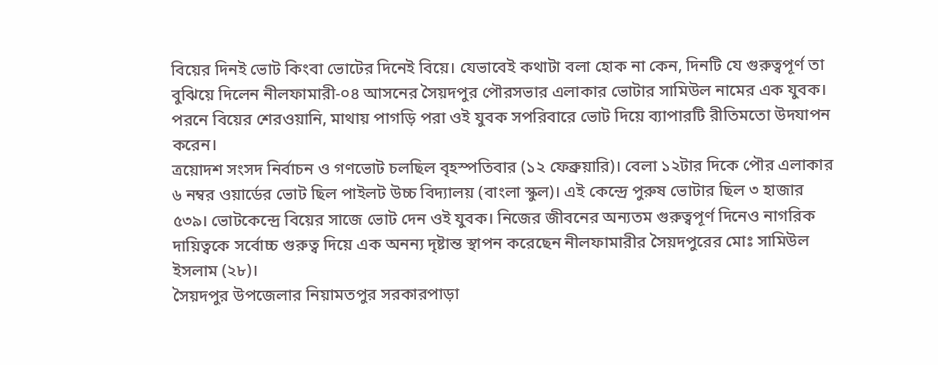বিয়ের দিনই ভোট কিংবা ভোটের দিনেই বিয়ে। যেভাবেই কথাটা বলা হোক না কেন, দিনটি যে গুরুত্বপূর্ণ তা বুঝিয়ে দিলেন নীলফামারী-০৪ আসনের সৈয়দপুর পৌরসভার এলাকার ভোটার সামিউল নামের এক যুবক। পরনে বিয়ের শেরওয়ানি, মাথায় পাগড়ি পরা ওই যুবক সপরিবারে ভোট দিয়ে ব্যাপারটি রীতিমতো উদযাপন করেন।
ত্রয়োদশ সংসদ নির্বাচন ও গণভোট চলছিল বৃহস্পতিবার (১২ ফেব্রুয়ারি)। বেলা ১২টার দিকে পৌর এলাকার ৬ নম্বর ওয়ার্ডের ভোট ছিল পাইলট উচ্চ বিদ্যালয় (বাংলা স্কুল)। এই কেন্দ্রে পুরুষ ভোটার ছিল ৩ হাজার ৫৩৯। ভোটকেন্দ্রে বিয়ের সাজে ভোট দেন ওই যুবক। নিজের জীবনের অন্যতম গুরুত্বপূর্ণ দিনেও নাগরিক দায়িত্বকে সর্বোচ্চ গুরুত্ব দিয়ে এক অনন্য দৃষ্টান্ত স্থাপন করেছেন নীলফামারীর সৈয়দপুরের মোঃ সামিউল ইসলাম (২৮)।
সৈয়দপুর উপজেলার নিয়ামতপুর সরকারপাড়া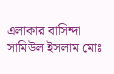এলাকার বাসিন্দা সামিউল ইসলাম মোঃ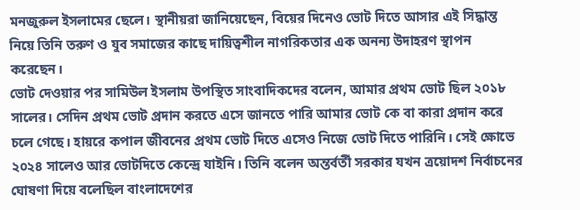মনজুরুল ইসলামের ছেলে। স্থানীয়রা জানিয়েছেন, বিয়ের দিনেও ভোট দিতে আসার এই সিদ্ধান্ত নিয়ে তিনি তরুণ ও যুব সমাজের কাছে দায়িত্বশীল নাগরিকতার এক অনন্য উদাহরণ স্থাপন করেছেন।
ভোট দেওয়ার পর সামিউল ইসলাম উপস্থিত সাংবাদিকদের বলেন, আমার প্রথম ভোট ছিল ২০১৮ সালের। সেদিন প্রথম ভোট প্রদান করতে এসে জানতে পারি আমার ভোট কে বা কারা প্রদান করে চলে গেছে। হায়রে কপাল জীবনের প্রথম ভোট দিতে এসেও নিজে ভোট দিতে পারিনি। সেই ক্ষোভে ২০২৪ সালেও আর ভোটদিতে কেন্দ্রে যাইনি। তিনি বলেন অন্তর্বর্তী সরকার যখন ত্রয়োদশ নির্বাচনের ঘোষণা দিয়ে বলেছিল বাংলাদেশের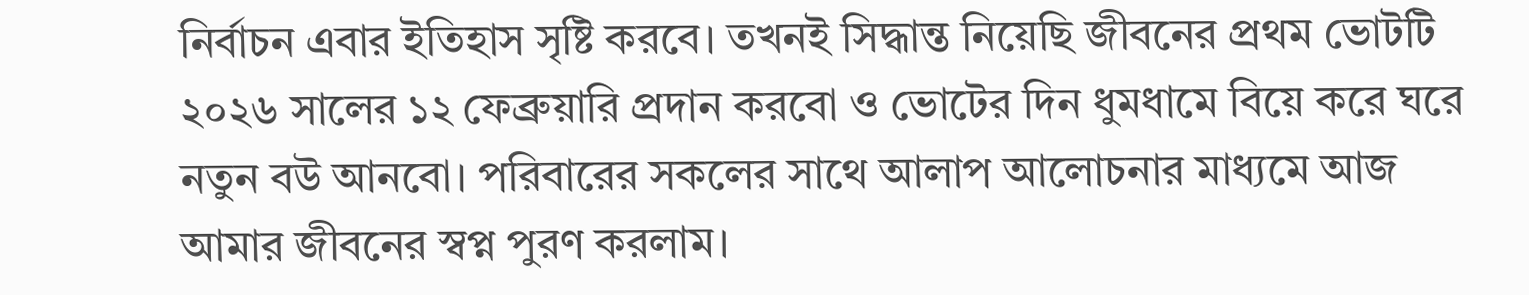নির্বাচন এবার ইতিহাস সৃষ্টি করবে। তখনই সিদ্ধান্ত নিয়েছি জীবনের প্রথম ভোটটি ২০২৬ সালের ১২ ফেব্রুয়ারি প্রদান করবো ও ভোটের দিন ধুমধামে বিয়ে করে ঘরে নতুন বউ আনবো। পরিবারের সকলের সাথে আলাপ আলোচনার মাধ্যমে আজ আমার জীবনের স্বপ্ন পুরণ করলাম।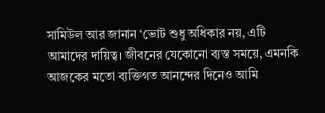সামিউল আর জানান ‘ভোট শুধু অধিকার নয়, এটি আমাদের দায়িত্ব। জীবনের যেকোনো ব্যস্ত সময়ে, এমনকি আজকের মতো ব্যক্তিগত আনন্দের দিনেও আমি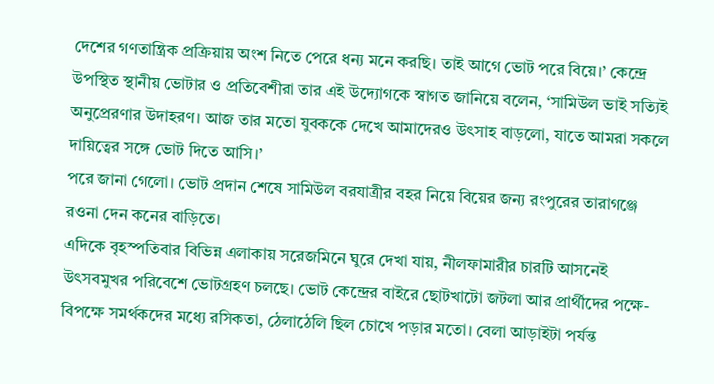দেশের গণতান্ত্রিক প্রক্রিয়ায় অংশ নিতে পেরে ধন্য মনে করছি। তাই আগে ভোট পরে বিয়ে।’ কেন্দ্রে উপস্থিত স্থানীয় ভোটার ও প্রতিবেশীরা তার এই উদ্যোগকে স্বাগত জানিয়ে বলেন, ‘সামিউল ভাই সত্যিই অনুপ্রেরণার উদাহরণ। আজ তার মতো যুবককে দেখে আমাদেরও উৎসাহ বাড়লো, যাতে আমরা সকলে দায়িত্বের সঙ্গে ভোট দিতে আসি।’
পরে জানা গেলো। ভোট প্রদান শেষে সামিউল বরযাত্রীর বহর নিয়ে বিয়ের জন্য রংপুরের তারাগঞ্জে রওনা দেন কনের বাড়িতে।
এদিকে বৃহস্পতিবার বিভিন্ন এলাকায় সরেজমিনে ঘুরে দেখা যায়, নীলফামারীর চারটি আসনেই উৎসবমুখর পরিবেশে ভোটগ্রহণ চলছে। ভোট কেন্দ্রের বাইরে ছোটখাটো জটলা আর প্রার্থীদের পক্ষে-বিপক্ষে সমর্থকদের মধ্যে রসিকতা, ঠেলাঠেলি ছিল চোখে পড়ার মতো। বেলা আড়াইটা পর্যন্ত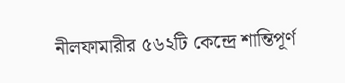নীলফামারীর ৫৬২টি কেন্দ্রে শান্তিপূর্ণ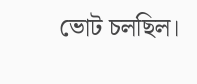ভোট চলছিল।